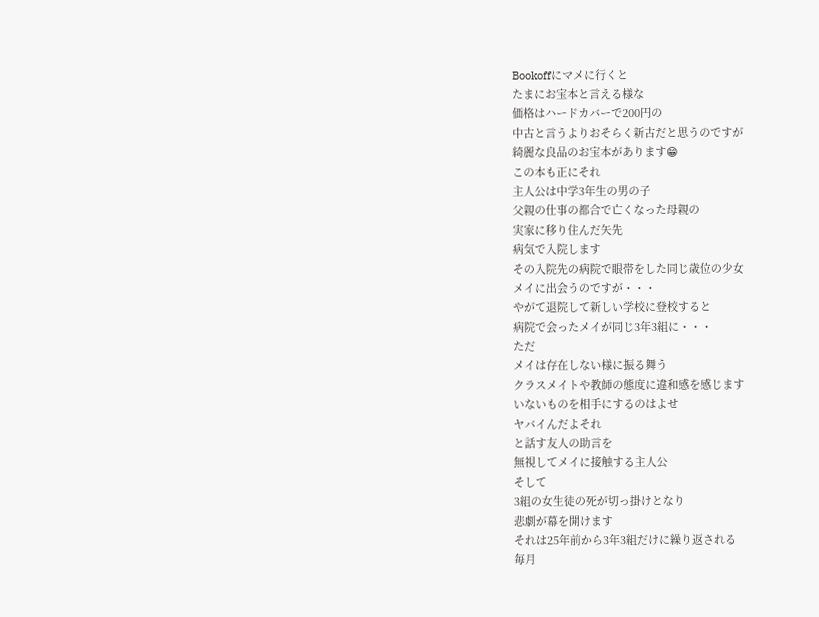Bookoffにマメに行くと
たまにお宝本と言える様な
価格はハードカバーで200円の
中古と言うよりおそらく新古だと思うのですが
綺麗な良品のお宝本があります😁
この本も正にそれ
主人公は中学3年生の男の子
父親の仕事の都合で亡くなった母親の
実家に移り住んだ矢先
病気で入院します
その入院先の病院で眼帯をした同じ歳位の少女
メイに出会うのですが・・・
やがて退院して新しい学校に登校すると
病院で会ったメイが同じ3年3組に・・・
ただ
メイは存在しない様に振る舞う
クラスメイトや教師の態度に違和感を感じます
いないものを相手にするのはよせ
ヤバイんだよそれ
と話す友人の助言を
無視してメイに接触する主人公
そして
3組の女生徒の死が切っ掛けとなり
悲劇が幕を開けます
それは25年前から3年3組だけに繰り返される
毎月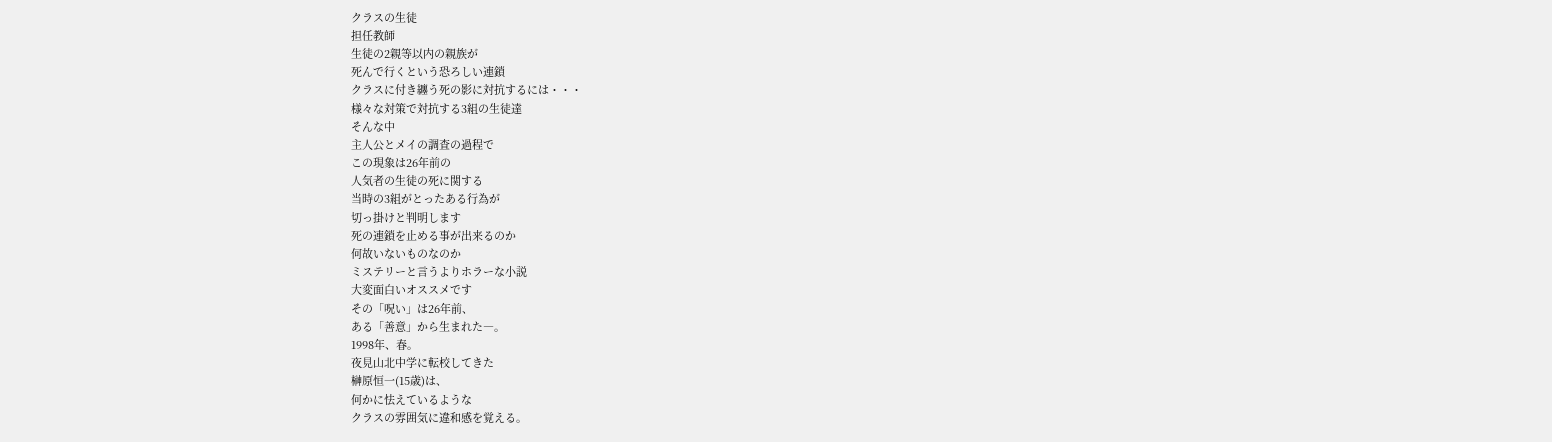クラスの生徒
担任教師
生徒の2親等以内の親族が
死んで行くという恐ろしい連鎖
クラスに付き纏う死の影に対抗するには・・・
様々な対策で対抗する3組の生徒達
そんな中
主人公とメイの調査の過程で
この現象は26年前の
人気者の生徒の死に関する
当時の3組がとったある行為が
切っ掛けと判明します
死の連鎖を止める事が出来るのか
何故いないものなのか
ミステリーと言うよりホラーな小説
大変面白いオススメです
その「呪い」は26年前、
ある「善意」から生まれた―。
1998年、春。
夜見山北中学に転校してきた
榊原恒一(15歳)は、
何かに怯えているような
クラスの雰囲気に違和感を覚える。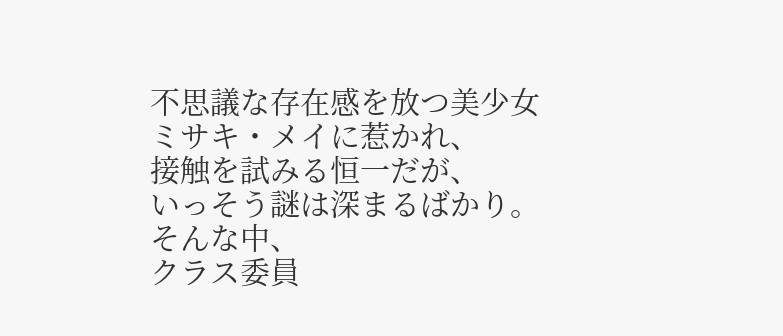不思議な存在感を放つ美少女
ミサキ・メイに惹かれ、
接触を試みる恒一だが、
いっそう謎は深まるばかり。
そんな中、
クラス委員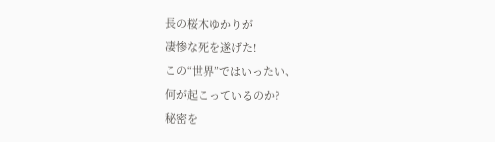長の桜木ゆかりが
凄惨な死を遂げた!
この“世界”ではいったい、
何が起こっているのか?
秘密を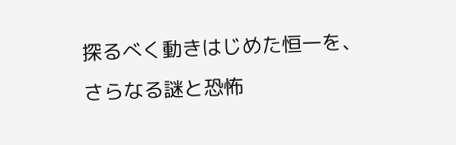探るべく動きはじめた恒一を、
さらなる謎と恐怖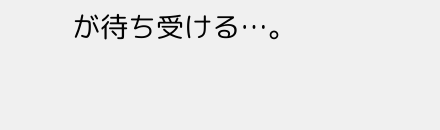が待ち受ける…。